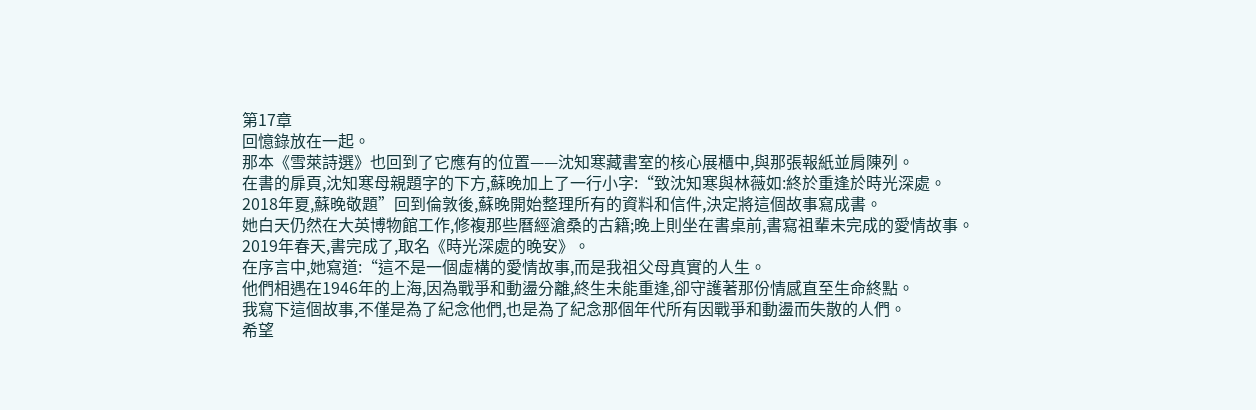第17章
回憶錄放在一起。
那本《雪萊詩選》也回到了它應有的位置——沈知寒藏書室的核心展櫃中,與那張報紙並肩陳列。
在書的扉頁,沈知寒母親題字的下方,蘇晚加上了一行小字:“致沈知寒與林薇如:終於重逢於時光深處。
2018年夏,蘇晚敬題”回到倫敦後,蘇晚開始整理所有的資料和信件,決定將這個故事寫成書。
她白天仍然在大英博物館工作,修複那些曆經滄桑的古籍;晚上則坐在書桌前,書寫祖輩未完成的愛情故事。
2019年春天,書完成了,取名《時光深處的晚安》。
在序言中,她寫道:“這不是一個虛構的愛情故事,而是我祖父母真實的人生。
他們相遇在1946年的上海,因為戰爭和動盪分離,終生未能重逢,卻守護著那份情感直至生命終點。
我寫下這個故事,不僅是為了紀念他們,也是為了紀念那個年代所有因戰爭和動盪而失散的人們。
希望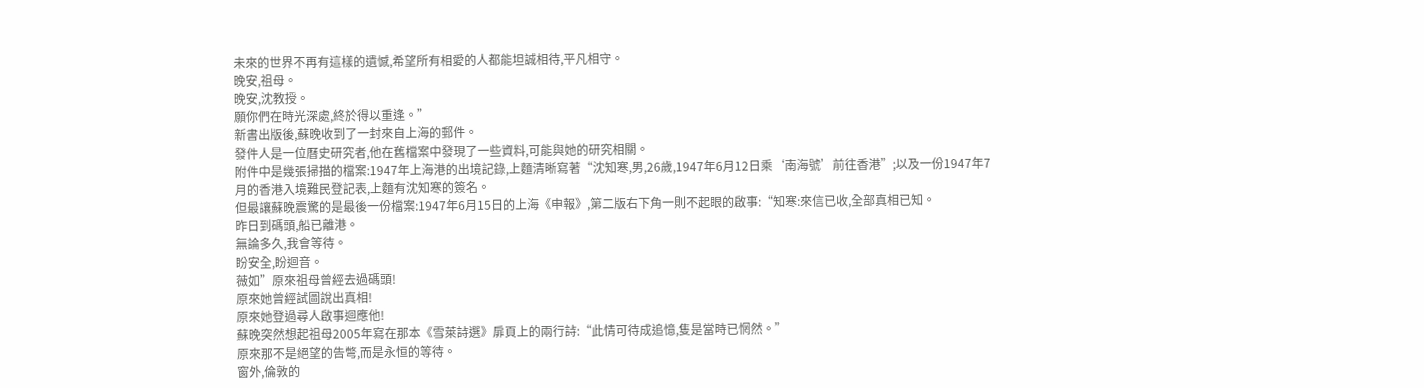未來的世界不再有這樣的遺憾,希望所有相愛的人都能坦誠相待,平凡相守。
晚安,祖母。
晚安,沈教授。
願你們在時光深處,終於得以重逢。”
新書出版後,蘇晚收到了一封來自上海的郵件。
發件人是一位曆史研究者,他在舊檔案中發現了一些資料,可能與她的研究相關。
附件中是幾張掃描的檔案:1947年上海港的出境記錄,上麵清晰寫著“沈知寒,男,26歲,1947年6月12日乘‘南海號’前往香港”;以及一份1947年7月的香港入境難民登記表,上麵有沈知寒的簽名。
但最讓蘇晚震驚的是最後一份檔案:1947年6月15日的上海《申報》,第二版右下角一則不起眼的啟事:“知寒:來信已收,全部真相已知。
昨日到碼頭,船已離港。
無論多久,我會等待。
盼安全,盼迴音。
薇如”原來祖母曾經去過碼頭!
原來她曾經試圖說出真相!
原來她登過尋人啟事迴應他!
蘇晚突然想起祖母2005年寫在那本《雪萊詩選》扉頁上的兩行詩:“此情可待成追憶,隻是當時已惘然。”
原來那不是絕望的告彆,而是永恒的等待。
窗外,倫敦的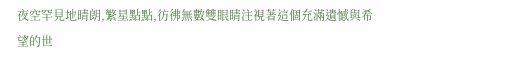夜空罕見地晴朗,繁星點點,彷彿無數雙眼睛注視著這個充滿遺憾與希望的世